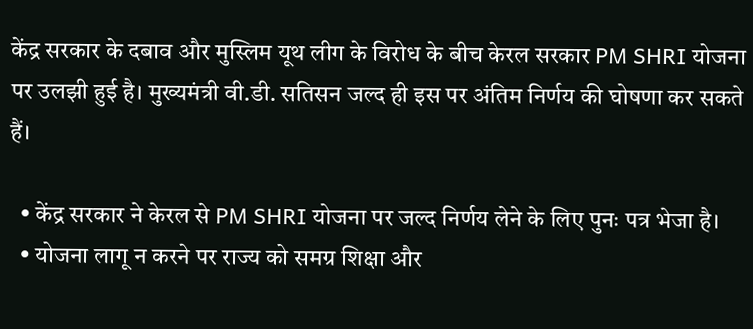केंद्र सरकार के दबाव और मुस्लिम यूथ लीग के विरोध के बीच केरल सरकार PM SHRI योजना पर उलझी हुई है। मुख्यमंत्री वी.डी. सतिसन जल्द ही इस पर अंतिम निर्णय की घोषणा कर सकते हैं।

  • केंद्र सरकार ने केरल से PM SHRI योजना पर जल्द निर्णय लेने के लिए पुनः पत्र भेजा है।
  • योजना लागू न करने पर राज्य को समग्र शिक्षा और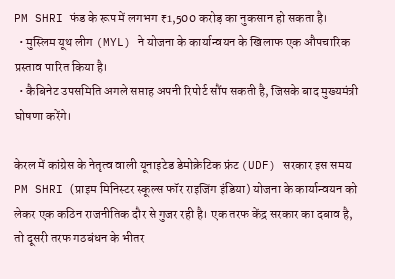PM SHRI फंड के रूप में लगभग ₹1,500 करोड़ का नुकसान हो सकता है।
  • मुस्लिम यूथ लीग (MYL) ने योजना के कार्यान्वयन के खिलाफ एक औपचारिक प्रस्ताव पारित किया है।
  • कैबिनेट उपसमिति अगले सप्ताह अपनी रिपोर्ट सौंप सकती है, जिसके बाद मुख्यमंत्री घोषणा करेंगे।

केरल में कांग्रेस के नेतृत्व वाली यूनाइटेड डेमोक्रेटिक फ्रंट (UDF) सरकार इस समय PM SHRI (प्राइम मिनिस्टर स्कूल्स फॉर राइजिंग इंडिया) योजना के कार्यान्वयन को लेकर एक कठिन राजनीतिक दौर से गुजर रही है। एक तरफ केंद्र सरकार का दबाव है, तो दूसरी तरफ गठबंधन के भीतर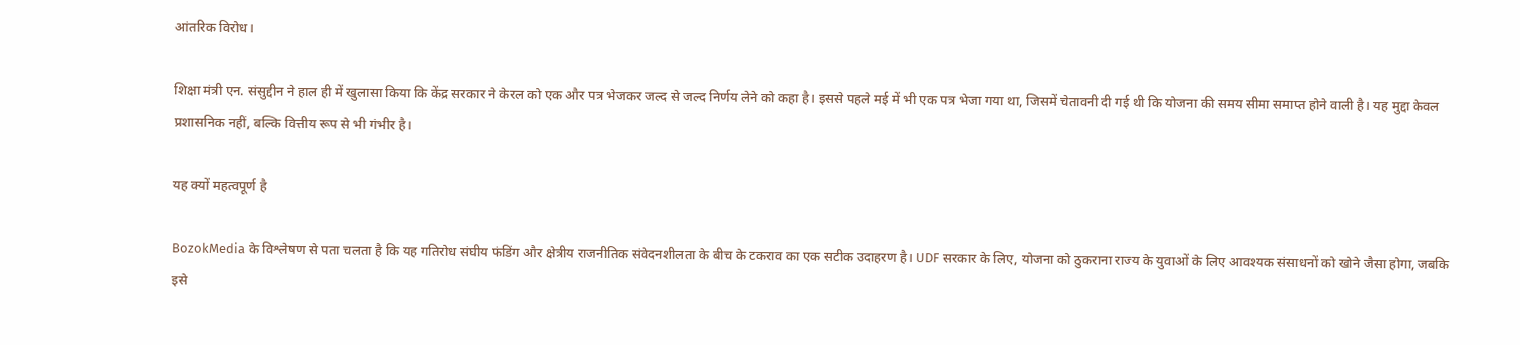आंतरिक विरोध।

शिक्षा मंत्री एन. संसुद्दीन ने हाल ही में खुलासा किया कि केंद्र सरकार ने केरल को एक और पत्र भेजकर जल्द से जल्द निर्णय लेने को कहा है। इससे पहले मई में भी एक पत्र भेजा गया था, जिसमें चेतावनी दी गई थी कि योजना की समय सीमा समाप्त होने वाली है। यह मुद्दा केवल प्रशासनिक नहीं, बल्कि वित्तीय रूप से भी गंभीर है।

यह क्यों महत्वपूर्ण है

BozokMedia के विश्लेषण से पता चलता है कि यह गतिरोध संघीय फंडिंग और क्षेत्रीय राजनीतिक संवेदनशीलता के बीच के टकराव का एक सटीक उदाहरण है। UDF सरकार के लिए, योजना को ठुकराना राज्य के युवाओं के लिए आवश्यक संसाधनों को खोने जैसा होगा, जबकि इसे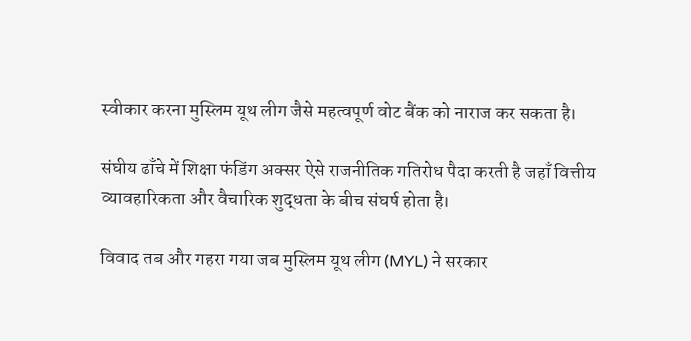स्वीकार करना मुस्लिम यूथ लीग जैसे महत्वपूर्ण वोट बैंक को नाराज कर सकता है।

संघीय ढाँचे में शिक्षा फंडिंग अक्सर ऐसे राजनीतिक गतिरोध पैदा करती है जहाँ वित्तीय व्यावहारिकता और वैचारिक शुद्धता के बीच संघर्ष होता है।

विवाद तब और गहरा गया जब मुस्लिम यूथ लीग (MYL) ने सरकार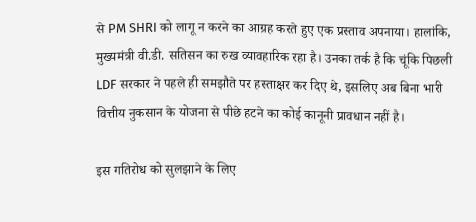से PM SHRI को लागू न करने का आग्रह करते हुए एक प्रस्ताव अपनाया। हालांकि, मुख्यमंत्री वी.डी. सतिसन का रुख व्यावहारिक रहा है। उनका तर्क है कि चूंकि पिछली LDF सरकार ने पहले ही समझौते पर हस्ताक्षर कर दिए थे, इसलिए अब बिना भारी वित्तीय नुकसान के योजना से पीछे हटने का कोई कानूनी प्रावधान नहीं है।

इस गतिरोध को सुलझाने के लिए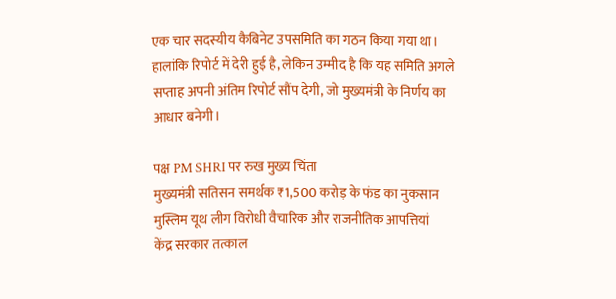एक चार सदस्यीय कैबिनेट उपसमिति का गठन किया गया था। हालांकि रिपोर्ट में देरी हुई है, लेकिन उम्मीद है कि यह समिति अगले सप्ताह अपनी अंतिम रिपोर्ट सौंप देगी, जो मुख्यमंत्री के निर्णय का आधार बनेगी।

पक्ष PM SHRI पर रुख मुख्य चिंता
मुख्यमंत्री सतिसन समर्थक ₹1,500 करोड़ के फंड का नुकसान
मुस्लिम यूथ लीग विरोधी वैचारिक और राजनीतिक आपत्तियां
केंद्र सरकार तत्काल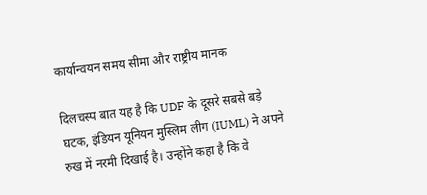कार्यान्वयन समय सीमा और राष्ट्रीय मानक

दिलचस्प बात यह है कि UDF के दूसरे सबसे बड़े घटक, इंडियन यूनियन मुस्लिम लीग (IUML) ने अपने रुख में नरमी दिखाई है। उन्होंने कहा है कि वे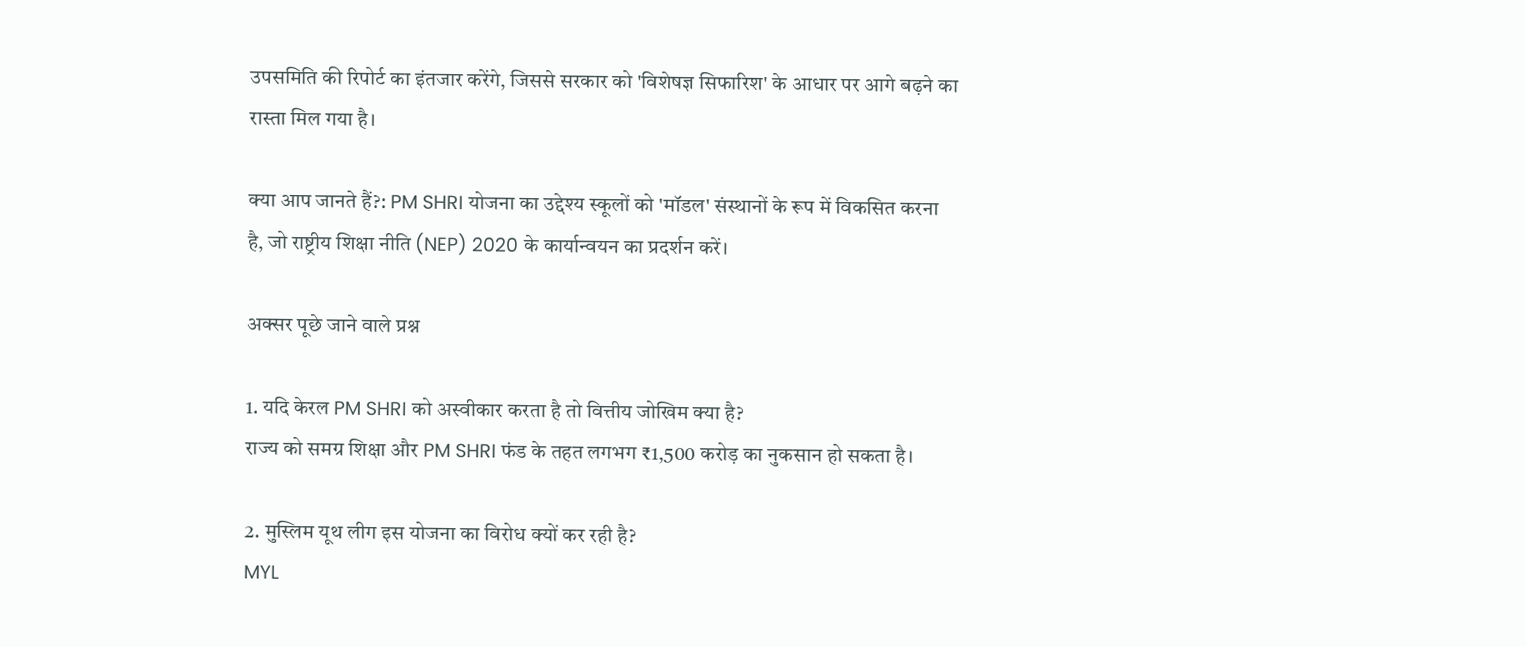उपसमिति की रिपोर्ट का इंतजार करेंगे, जिससे सरकार को 'विशेषज्ञ सिफारिश' के आधार पर आगे बढ़ने का रास्ता मिल गया है।

क्या आप जानते हैं?: PM SHRI योजना का उद्देश्य स्कूलों को 'मॉडल' संस्थानों के रूप में विकसित करना है, जो राष्ट्रीय शिक्षा नीति (NEP) 2020 के कार्यान्वयन का प्रदर्शन करें।

अक्सर पूछे जाने वाले प्रश्न

1. यदि केरल PM SHRI को अस्वीकार करता है तो वित्तीय जोखिम क्या है?
राज्य को समग्र शिक्षा और PM SHRI फंड के तहत लगभग ₹1,500 करोड़ का नुकसान हो सकता है।

2. मुस्लिम यूथ लीग इस योजना का विरोध क्यों कर रही है?
MYL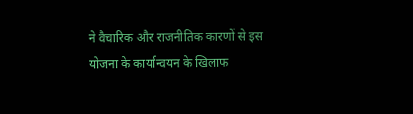ने वैचारिक और राजनीतिक कारणों से इस योजना के कार्यान्वयन के खिलाफ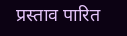प्रस्ताव पारित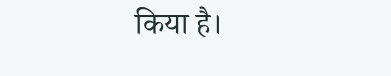किया है।